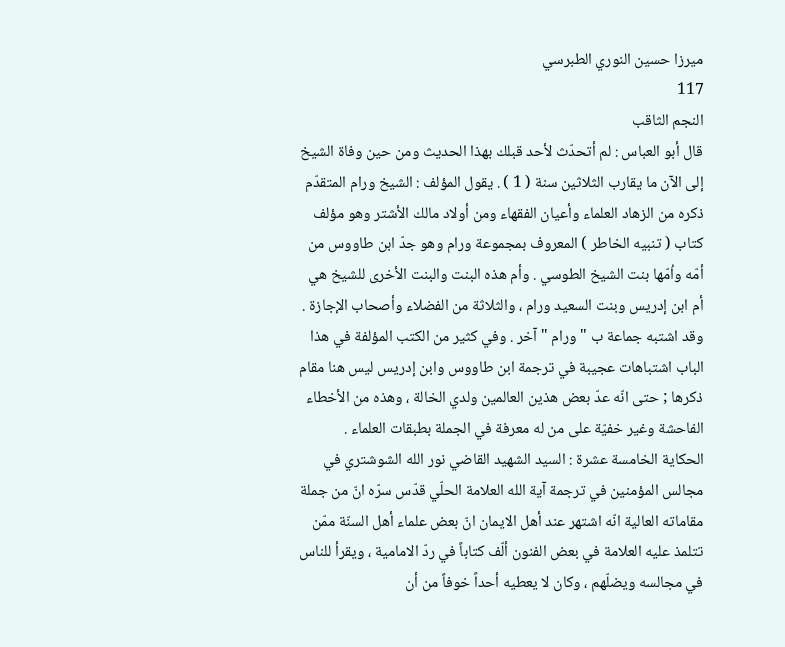ميرزا حسين النوري الطبرسي
117
النجم الثاقب
قال أبو العباس : لم أتحدّث لأحد قبلك بهذا الحديث ومن حين وفاة الشيخ إلى الآن ما يقارب الثلاثين سنة ( 1 ) . يقول المؤلف : الشيخ ورام المتقدّم ذكره من الزهاد العلماء وأعيان الفقهاء ومن أولاد مالك الأشتر وهو مؤلف كتاب ( تنبيه الخاطر ) المعروف بمجموعة ورام وهو جدّ ابن طاووس من أمّه واُمّها بنت الشيخ الطوسي . وأم هذه البنت والبنت الأخرى للشيخ هي أم ابن إدريس وبنت السعيد ورام ، والثلاثة من الفضلاء وأصحاب الإجازة . وقد اشتبه جماعة ب " ورام " آخر . وفي كثير من الكتب المؤلفة في هذا الباب اشتباهات عجيبة في ترجمة ابن طاووس وابن إدريس ليس هنا مقام ذكرها ; حتى انّه عدّ بعض هذين العالمين ولدي الخالة ، وهذه من الأخطاء الفاحشة وغير خفيّة على من له معرفة في الجملة بطبقات العلماء . الحكاية الخامسة عشرة : السيد الشهيد القاضي نور الله الشوشتري في مجالس المؤمنين في ترجمة آية الله العلامة الحلّي قدّس سرّه انّ من جملة مقاماته العالية انّه اشتهر عند أهل الايمان انّ بعض علماء أهل السنّة ممّن تتلمذ عليه العلامة في بعض الفنون ألّف كتاباً في ردّ الامامية ، ويقرأ للناس في مجالسه ويضلّهم ، وكان لا يعطيه أحداً خوفاً من أن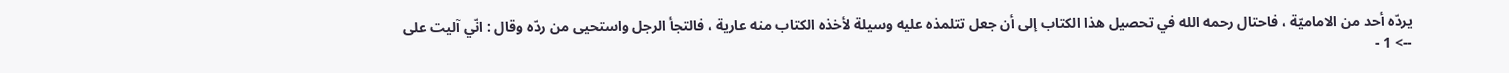يردّه أحد من الاماميّة ، فاحتال رحمه الله في تحصيل هذا الكتاب إلى أن جعل تتلمذه عليه وسيلة لأخذه الكتاب منه عارية ، فالتجأ الرجل واستحيى من ردّه وقال : انّي آليت على
--> 1 -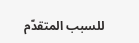للسبب المتقدّم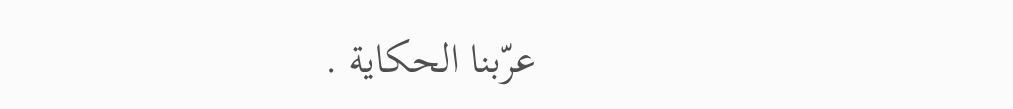عرّبنا الحكاية .